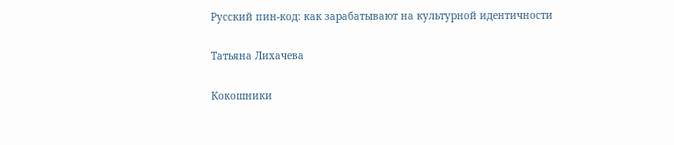Русский пин-код: как зарабатывают на культурной идентичности

Татьяна Лихачева

Кокошники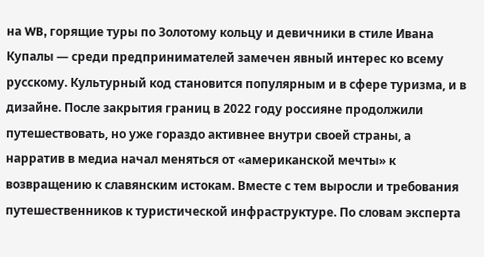на WB, горящие туры по Золотому кольцу и девичники в стиле Ивана Купалы — среди предпринимателей замечен явный интерес ко всему русскому. Культурный код становится популярным и в сфере туризма, и в дизайне. После закрытия границ в 2022 году россияне продолжили путешествовать, но уже гораздо активнее внутри своей страны, а нарратив в медиа начал меняться от «американской мечты» к возвращению к славянским истокам. Вместе с тем выросли и требования путешественников к туристической инфраструктуре. По словам эксперта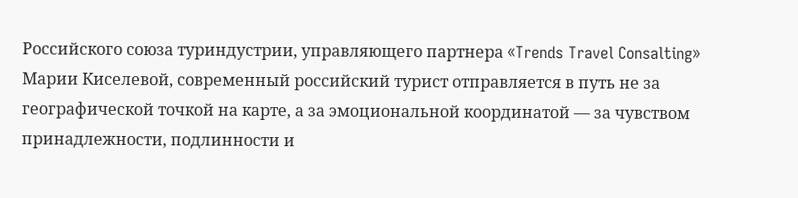Российского союза туриндустрии, управляющего партнера «Trends Travel Consalting» Марии Киселевой, современный российский турист отправляется в путь не за географической точкой на карте, а за эмоциональной координатой — за чувством принадлежности, подлинности и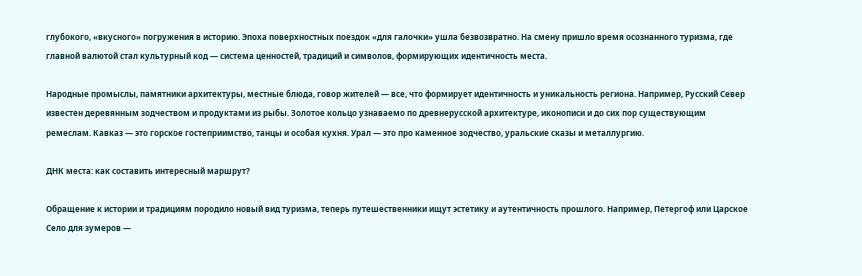глубокого, «вкусного» погружения в историю. Эпоха поверхностных поездок «для галочки» ушла безвозвратно. На смену пришло время осознанного туризма, где главной валютой стал культурный код — система ценностей, традиций и символов, формирующих идентичность места.

Народные промыслы, памятники архитектуры, местные блюда, говор жителей — все, что формирует идентичность и уникальность региона. Например, Русский Север известен деревянным зодчеством и продуктами из рыбы. Золотое кольцо узнаваемо по древнерусской архитектуре, иконописи и до сих пор существующим ремеслам. Кавказ — это горское гостеприимство, танцы и особая кухня. Урал — это про каменное зодчество, уральские сказы и металлургию.

ДНК места: как составить интересный маршрут?

Обращение к истории и традициям породило новый вид туризма, теперь путешественники ищут эстетику и аутентичность прошлого. Например, Петергоф или Царское Село для зумеров —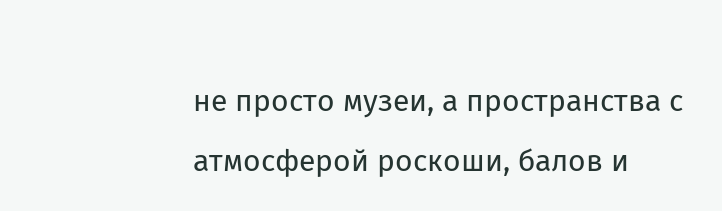не просто музеи, а пространства с атмосферой роскоши, балов и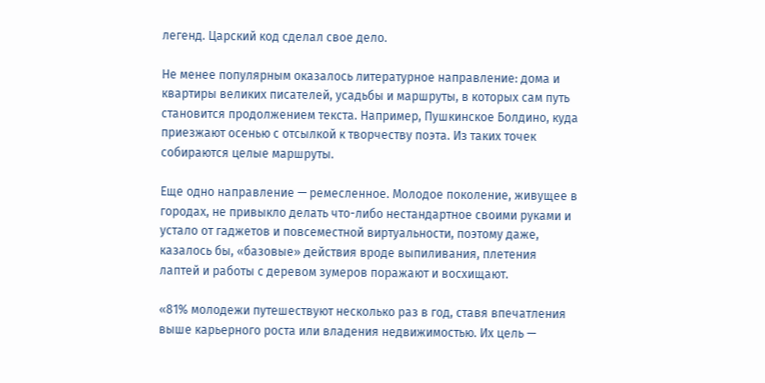легенд. Царский код сделал свое дело.

Не менее популярным оказалось литературное направление: дома и квартиры великих писателей, усадьбы и маршруты, в которых сам путь становится продолжением текста. Например, Пушкинское Болдино, куда приезжают осенью с отсылкой к творчеству поэта. Из таких точек собираются целые маршруты.

Еще одно направление — ремесленное. Молодое поколение, живущее в городах, не привыкло делать что-либо нестандартное своими руками и устало от гаджетов и повсеместной виртуальности, поэтому даже, казалось бы, «базовые» действия вроде выпиливания, плетения лаптей и работы с деревом зумеров поражают и восхищают.

«81% молодежи путешествуют несколько раз в год, ставя впечатления выше карьерного роста или владения недвижимостью. Их цель —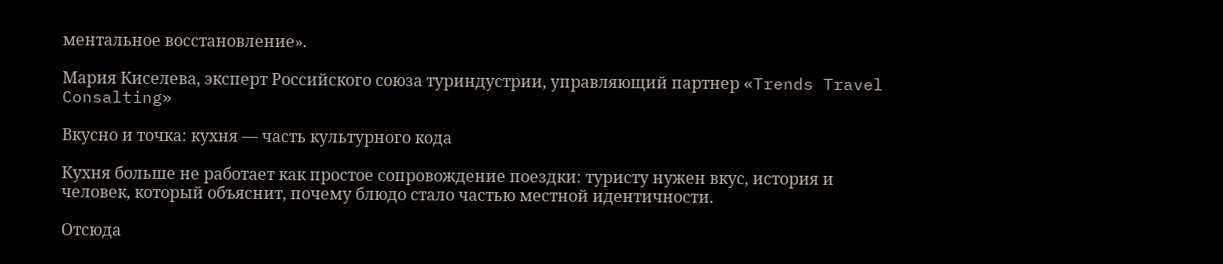ментальное восстановление».

Мария Киселева, эксперт Российского союза туриндустрии, управляющий партнер «Trends Travel Consalting»

Вкусно и точка: кухня — часть культурного кода

Кухня больше не работает как простое сопровождение поездки: туристу нужен вкус, история и человек, который объяснит, почему блюдо стало частью местной идентичности.

Отсюда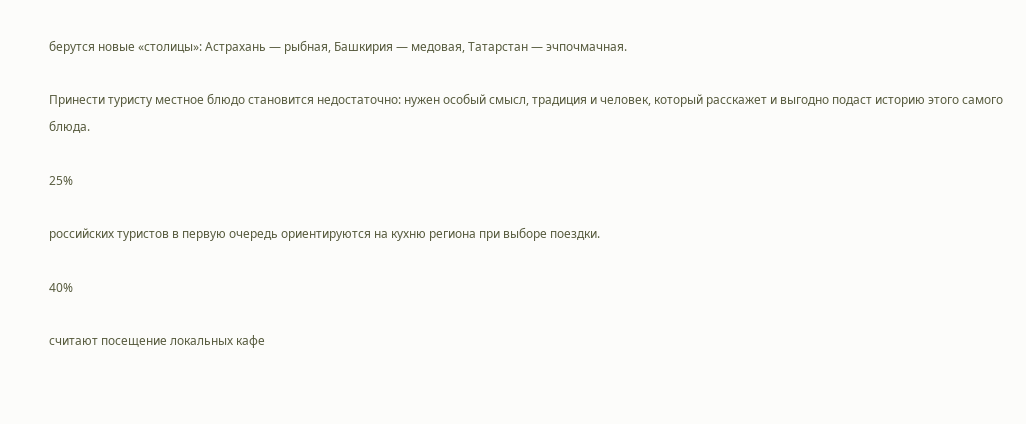берутся новые «столицы»: Астрахань — рыбная, Башкирия — медовая, Татарстан — эчпочмачная.

Принести туристу местное блюдо становится недостаточно: нужен особый смысл, традиция и человек, который расскажет и выгодно подаст историю этого самого блюда.

25%

российских туристов в первую очередь ориентируются на кухню региона при выборе поездки.

40%

считают посещение локальных кафе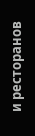и ресторанов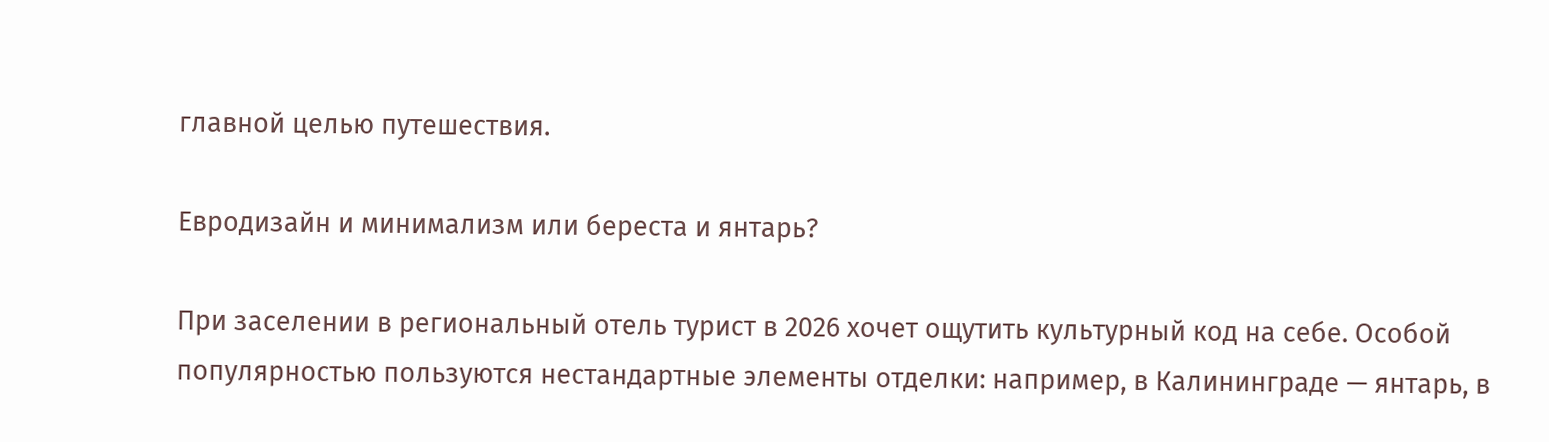главной целью путешествия.

Евродизайн и минимализм или береста и янтарь?

При заселении в региональный отель турист в 2026 хочет ощутить культурный код на себе. Особой популярностью пользуются нестандартные элементы отделки: например, в Калининграде — янтарь, в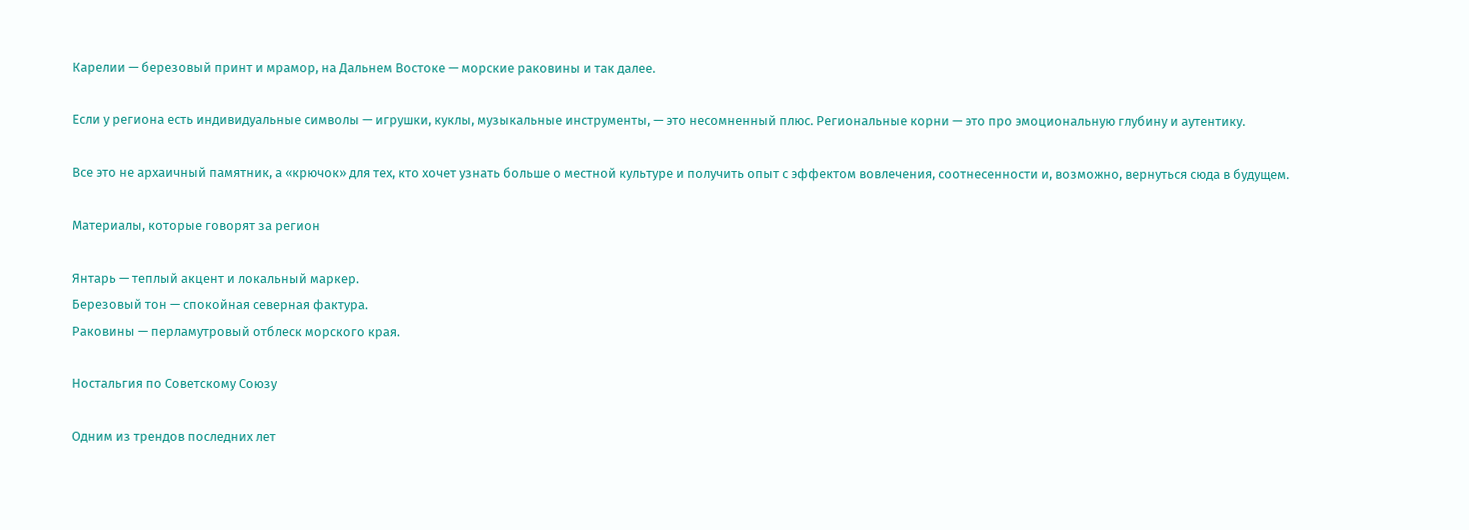Карелии — березовый принт и мрамор, на Дальнем Востоке — морские раковины и так далее.

Если у региона есть индивидуальные символы — игрушки, куклы, музыкальные инструменты, — это несомненный плюс. Региональные корни — это про эмоциональную глубину и аутентику.

Все это не архаичный памятник, а «крючок» для тех, кто хочет узнать больше о местной культуре и получить опыт с эффектом вовлечения, соотнесенности и, возможно, вернуться сюда в будущем.

Материалы, которые говорят за регион

Янтарь — теплый акцент и локальный маркер.
Березовый тон — спокойная северная фактура.
Раковины — перламутровый отблеск морского края.

Ностальгия по Советскому Союзу

Одним из трендов последних лет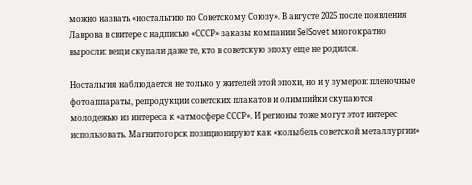можно назвать «ностальгию по Советскому Союзу». В августе 2025 после появления Лаврова в свитере с надписью «СССР» заказы компании SelSovet многократно выросли: вещи скупали даже те, кто в советскую эпоху еще не родился.

Ностальгия наблюдается не только у жителей этой эпохи, но и у зумеров: пленочные фотоаппараты, репродукции советских плакатов и олимпийки скупаются молодежью из интереса к «атмосфере СССР». И регионы тоже могут этот интерес использовать. Магнитогорск позиционируют как «колыбель советской металлургии»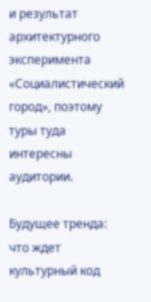и результат архитектурного эксперимента «Социалистический город», поэтому туры туда интересны аудитории.

Будущее тренда: что ждет культурный код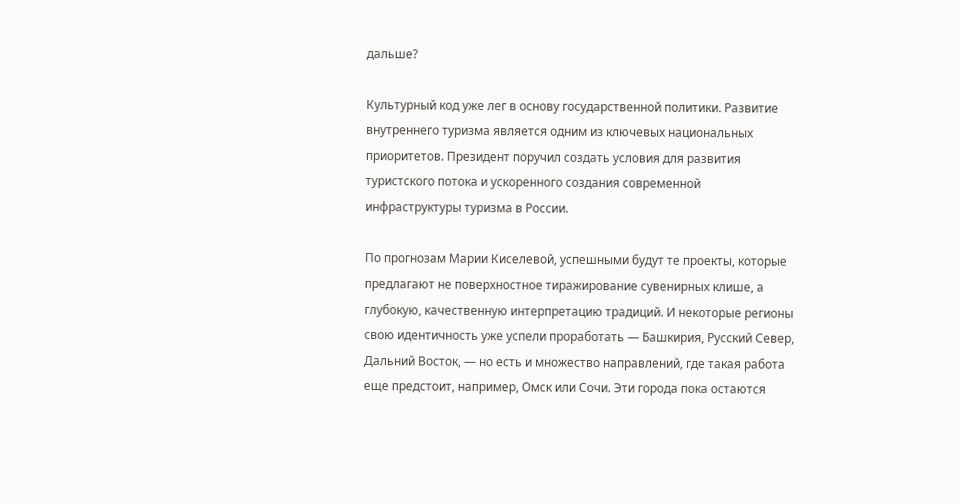дальше?

Культурный код уже лег в основу государственной политики. Развитие внутреннего туризма является одним из ключевых национальных приоритетов. Президент поручил создать условия для развития туристского потока и ускоренного создания современной инфраструктуры туризма в России.

По прогнозам Марии Киселевой, успешными будут те проекты, которые предлагают не поверхностное тиражирование сувенирных клише, а глубокую, качественную интерпретацию традиций. И некоторые регионы свою идентичность уже успели проработать — Башкирия, Русский Север, Дальний Восток, — но есть и множество направлений, где такая работа еще предстоит, например, Омск или Сочи. Эти города пока остаются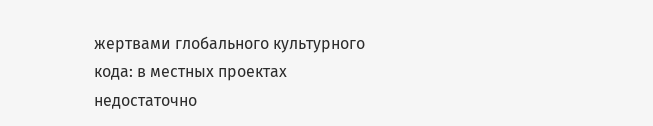жертвами глобального культурного кода: в местных проектах недостаточно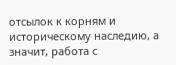отсылок к корням и историческому наследию, а значит, работа с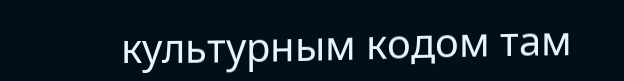культурным кодом там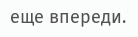еще впереди.